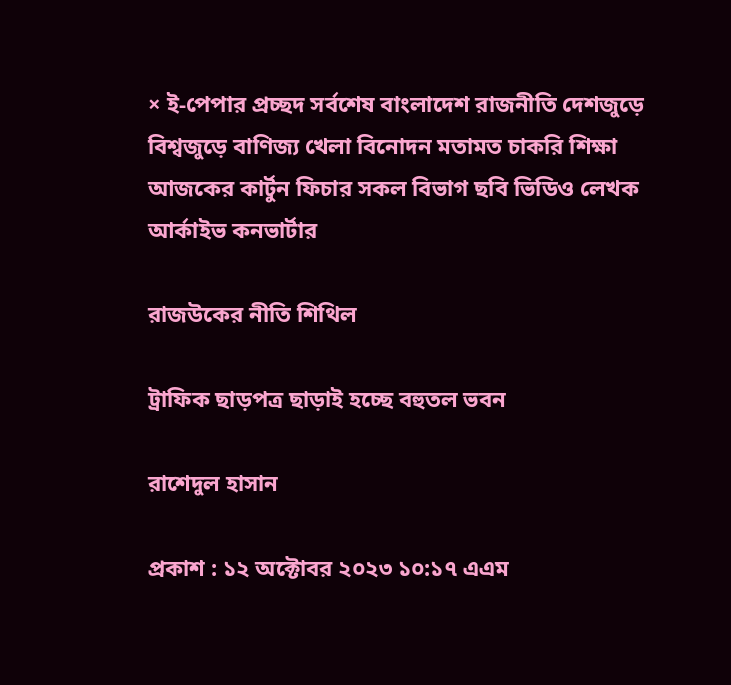× ই-পেপার প্রচ্ছদ সর্বশেষ বাংলাদেশ রাজনীতি দেশজুড়ে বিশ্বজুড়ে বাণিজ্য খেলা বিনোদন মতামত চাকরি শিক্ষা আজকের কার্টুন ফিচার সকল বিভাগ ছবি ভিডিও লেখক আর্কাইভ কনভার্টার

রাজউকের নীতি শিথিল

ট্রাফিক ছাড়পত্র ছাড়াই হচ্ছে বহুতল ভবন

রাশেদুল হাসান

প্রকাশ : ১২ অক্টোবর ২০২৩ ১০:১৭ এএম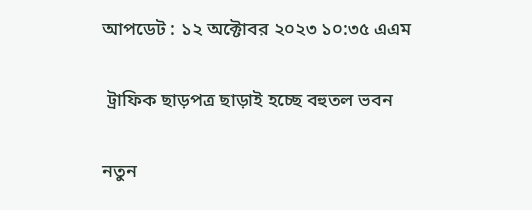আপডেট : ১২ অক্টোবর ২০২৩ ১০:৩৫ এএম

 ট্রাফিক ছাড়পত্র ছাড়াই হচ্ছে বহুতল ভবন

নতুন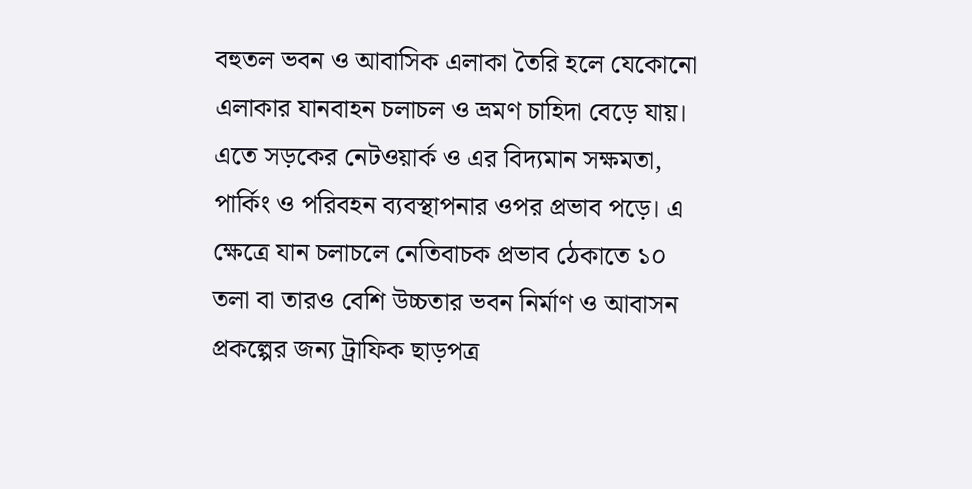বহুতল ভবন ও আবাসিক এলাকা তৈরি হলে যেকোনো এলাকার যানবাহন চলাচল ও ভ্রমণ চাহিদা বেড়ে যায়। এতে সড়কের নেটওয়ার্ক ও এর ‍বিদ্যমান সক্ষমতা, পার্কিং ও পরিবহন ব্যবস্থাপনার ওপর প্রভাব পড়ে। এ ক্ষেত্রে যান চলাচলে নেতিবাচক প্রভাব ঠেকাতে ১০ তলা বা তারও বেশি উচ্চতার ভবন নির্মাণ ও আবাসন প্রকল্পের জন্য ট্রাফিক ছাড়পত্র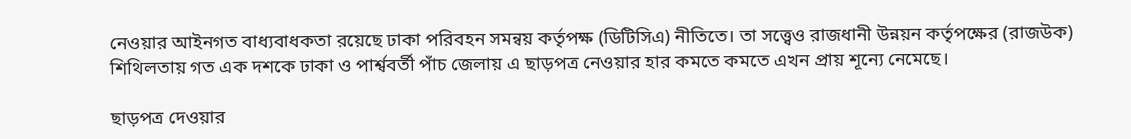নেওয়ার আইনগত বাধ্যবাধকতা রয়েছে ঢাকা পরিবহন সমন্বয় কর্তৃপক্ষ (ডিটিসিএ) নীতিতে। তা সত্ত্বেও রাজধানী উন্নয়ন কর্তৃপক্ষের (রাজউক) শিথিলতায় গত এক দশকে ঢাকা ও পার্শ্ববর্তী পাঁচ জেলায় এ ছাড়পত্র নেওয়ার হার কমতে কমতে এখন প্রায় শূন্যে নেমেছে।

ছাড়পত্র দেওয়ার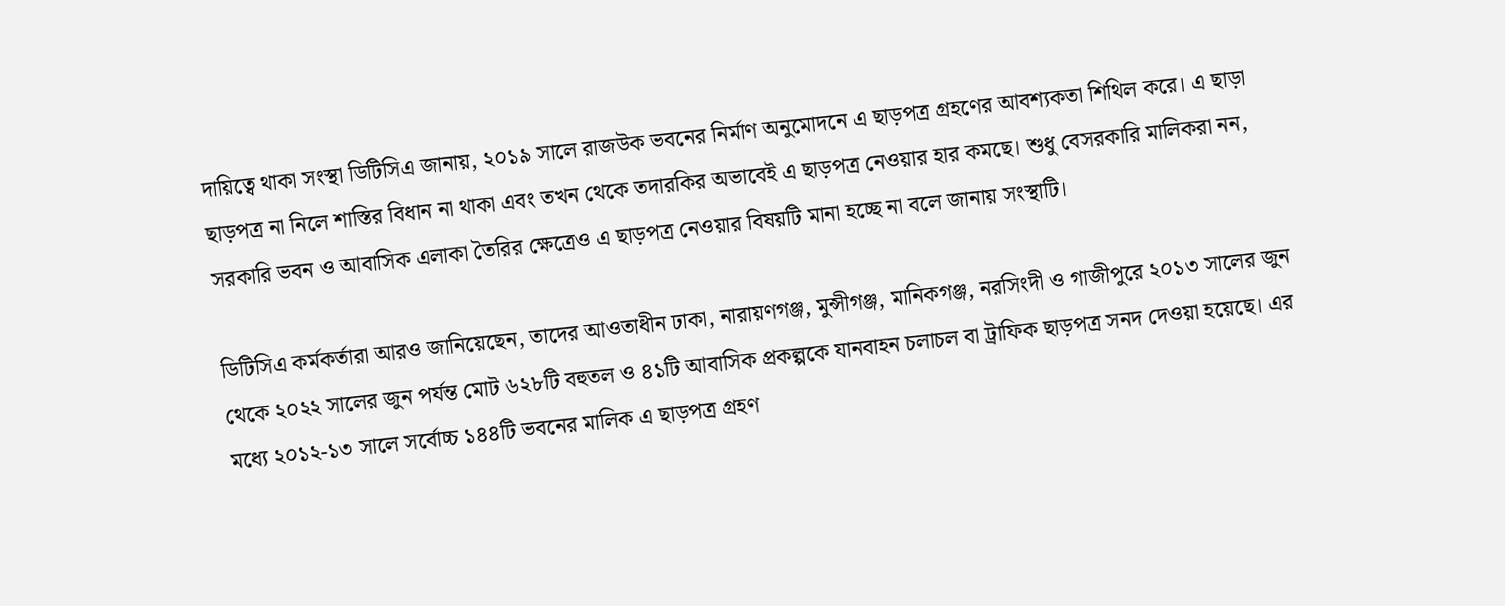দায়িত্বে থাকা সংস্থা ডিটিসিএ জানায়, ২০১৯ সালে রাজউক ভবনের নির্মাণ অনুমোদনে এ ছাড়পত্র গ্রহণের আবশ্যকতা শিথিল করে। এ ছাড়া ছাড়পত্র না নিলে শাস্তির বিধান না থাকা এবং তখন থেকে তদারকির অভাবেই এ ছাড়পত্র নেওয়ার হার কমছে। শুধু বেসরকারি মালিকরা নন, সরকারি ভবন ও আবাসিক এলাকা তৈরির ক্ষেত্রেও এ ছাড়পত্র নেওয়ার বিষয়টি মানা হচ্ছে না বলে জানায় সংস্থাটি।

ডিটিসিএ কর্মকর্তারা আরও জানিয়েছেন, তাদের আওতাধীন ঢাকা, নারায়ণগঞ্জ, মুন্সীগঞ্জ, মানিকগঞ্জ, নরসিংদী ও গাজীপুরে ২০১৩ সালের জুন থেকে ২০২২ সালের জুন পর্যন্ত মোট ৬২৮টি বহুতল ও ৪১টি আবাসিক প্রকল্পকে যানবাহন চলাচল বা ট্রাফিক ছাড়পত্র সনদ দেওয়া হয়েছে। এর মধ্যে ২০১২-১৩ সালে সর্বোচ্চ ১৪৪টি ভবনের মালিক এ ছাড়পত্র গ্রহণ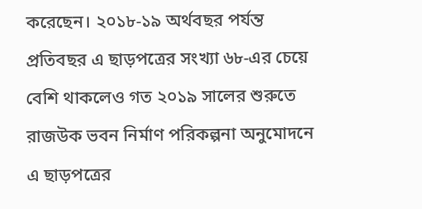করেছেন। ২০১৮-১৯ অর্থবছর পর্যন্ত প্রতিবছর এ ছাড়পত্রের সংখ্যা ৬৮-এর চেয়ে বেশি থাকলেও গত ২০১৯ সালের শুরুতে রাজউক ভবন নির্মাণ পরিকল্পনা অনুমোদনে এ ছাড়পত্রের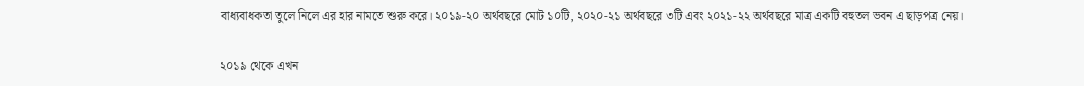বাধ্যবাধকতা তুলে নিলে এর হার নামতে শুরু করে। ২০১৯-২০ অর্থবছরে মোট ১০টি, ২০২০-২১ অর্থবছরে ৩টি এবং ২০২১-২২ অর্থবছরে মাত্র একটি বহুতল ভবন এ ছাড়পত্র নেয়।

২০১৯ থেকে এখন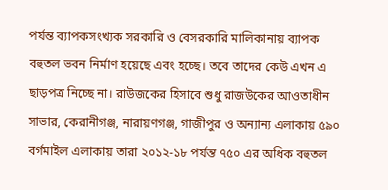পর্যন্ত ব্যাপকসংখ্যক সরকারি ও বেসরকারি মালিকানায় ব্যাপক বহুতল ভবন নির্মাণ হয়েছে এবং হচ্ছে। তবে তাদের কেউ এখন এ ছাড়পত্র নিচ্ছে না। রাউজকের হিসাবে শুধু রাজউকের আওতাধীন সাভার, কেরানীগঞ্জ, নারায়ণগঞ্জ, গাজীপুর ও অন্যান্য এলাকায় ৫৯০ বর্গমাইল এলাকায় তারা ২০১২-১৮ পর্যন্ত ৭৫০ এর অধিক বহুতল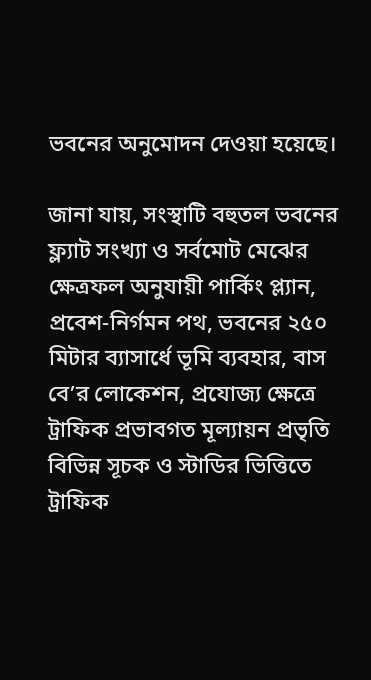ভবনের অনুমোদন দেওয়া হয়েছে।

জানা যায়, সংস্থাটি বহুতল ভবনের ফ্ল্যাট সংখ্যা ও সর্বমোট মেঝের ক্ষেত্রফল অনুযায়ী পার্কিং প্ল্যান, প্রবেশ-নির্গমন পথ, ভবনের ২৫০ মিটার ব্যাসার্ধে ভূমি ব্যবহার, বাস বে’র লোকেশন, প্রযোজ্য ক্ষেত্রে ট্রাফিক প্রভাবগত মূল্যায়ন প্রভৃতি বিভিন্ন সূচক ও স্টাডির ভিত্তিতে ট্রাফিক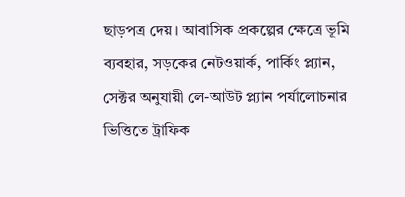ছাড়পত্র দেয়। আবাসিক প্রকল্পের ক্ষেত্রে ভূমি ব্যবহার, সড়কের নেটওয়ার্ক, পার্কিং প্ল্যান, সেক্টর অনুযায়ী লে-আউট প্ল্যান পর্যালোচনার ভিত্তিতে ট্রাফিক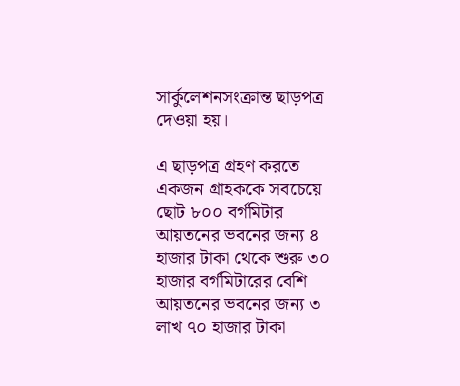সার্কুলেশনসংক্রান্ত ছাড়পত্র দেওয়া হয়।

এ ছাড়পত্র গ্রহণ করতে একজন গ্রাহককে সবচেয়ে ছোট ৮০০ বর্গমিটার আয়তনের ভবনের জন্য ৪ হাজার টাকা থেকে শুরু ৩০ হাজার বর্গমিটারের বেশি আয়তনের ভবনের জন্য ৩ লাখ ৭০ হাজার টাকা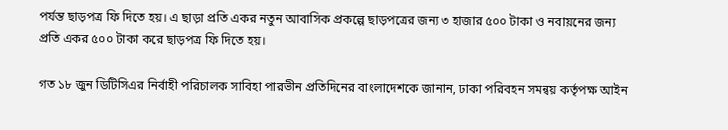পর্যন্ত ছাড়পত্র ফি দিতে হয়। এ ছাড়া প্রতি একর নতুন আবাসিক প্রকল্পে ছাড়পত্রের জন্য ৩ হাজার ৫০০ টাকা ও নবায়নের জন্য প্রতি একর ৫০০ টাকা করে ছাড়পত্র ফি দিতে হয়।

গত ১৮ জুন ডিটিসিএর নির্বাহী পরিচালক সাবিহা পারভীন প্রতিদিনের বাংলাদেশকে জানান, ঢাকা পরিবহন সমন্বয় কর্তৃপক্ষ আইন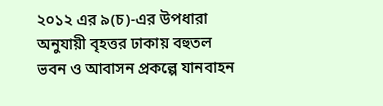২০১২ এর ৯(চ)-এর উপধারা অনুযায়ী বৃহত্তর ঢাকায় বহুতল ভবন ও আবাসন প্রকল্পে যানবাহন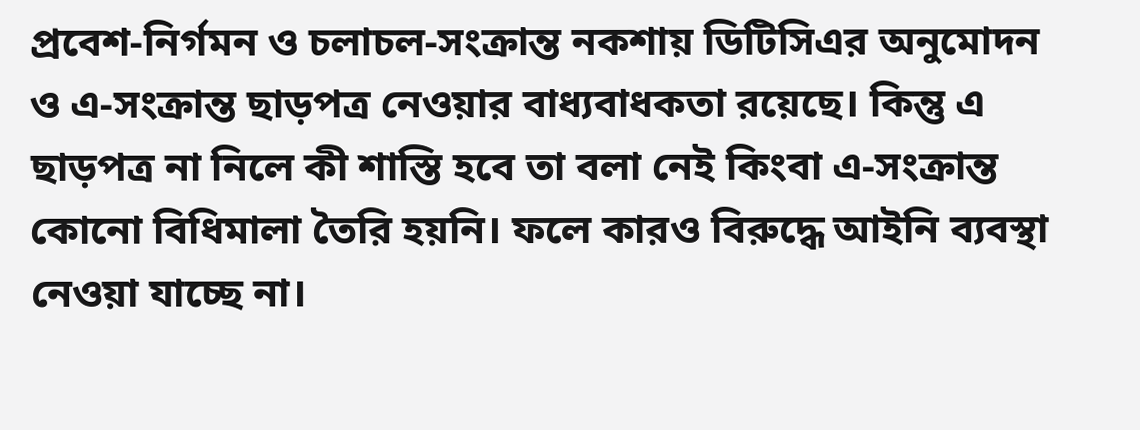প্রবেশ-নির্গমন ও চলাচল-সংক্রান্ত নকশায় ডিটিসিএর অনুমোদন ও এ-সংক্রান্ত ছাড়পত্র নেওয়ার বাধ্যবাধকতা রয়েছে। কিন্তু এ ছাড়পত্র না নিলে কী শাস্তি হবে তা বলা নেই কিংবা এ-সংক্রান্ত কোনো বিধিমালা তৈরি হয়নি। ফলে কারও বিরুদ্ধে আইনি ব্যবস্থা নেওয়া যাচ্ছে না।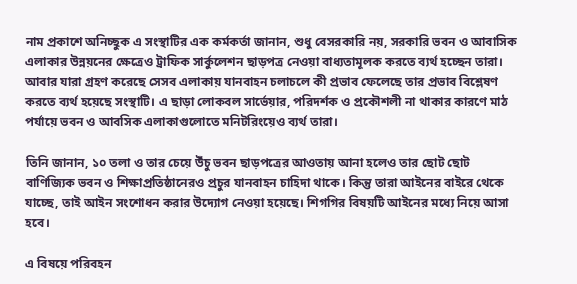নাম প্রকাশে অনিচ্ছুক এ সংস্থাটির এক কর্মকর্তা জানান, শুধু বেসরকারি নয়, সরকারি ভবন ও আবাসিক এলাকার উন্নয়নের ক্ষেত্রেও ট্রাফিক সার্কুলেশন ছাড়পত্র নেওয়া বাধ্যতামূলক করতে ব্যর্থ হচ্ছেন তারা। আবার যারা গ্রহণ করেছে সেসব এলাকায় যানবাহন চলাচলে কী প্রভাব ফেলেছে তার প্রভাব বিশ্লেষণ করতে ব্যর্থ হয়েছে সংস্থাটি। এ ছাড়া লোকবল সার্ভেয়ার, পরিদর্শক ও প্রকৌশলী না থাকার কারণে মাঠ পর্যায়ে ভবন ও আবসিক এলাকাগুলোতে মনিটরিংয়েও ব্যর্থ তারা।

তিনি জানান, ১০ তলা ও তার চেয়ে উঁচু ভবন ছাড়পত্রের আওতায় আনা হলেও তার ছোট ছোট বাণিজ্যিক ভবন ও শিক্ষাপ্রতিষ্ঠানেরও প্রচুর যানবাহন চাহিদা থাকে। কিন্তু তারা আইনের বাইরে থেকে যাচ্ছে, তাই আইন সংশোধন করার উদ্যোগ নেওয়া হয়েছে। শিগগির বিষয়টি আইনের মধ্যে নিয়ে আসা হবে।

এ বিষয়ে পরিবহন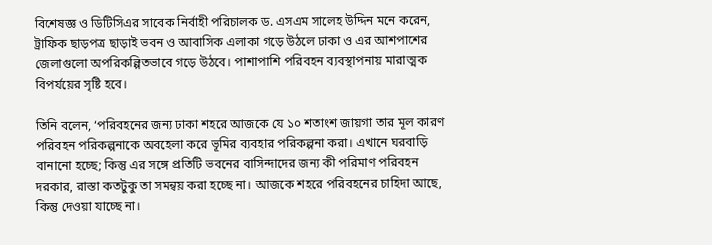বিশেষজ্ঞ ও ডিটিসিএর সাবেক নির্বাহী পরিচালক ড. এসএম সালেহ উদ্দিন মনে করেন, ট্রাফিক ছাড়পত্র ছাড়াই ভবন ও আবাসিক এলাকা গড়ে উঠলে ঢাকা ও এর আশপাশের জেলাগুলো অপরিকল্পিতভাবে গড়ে উঠবে। পাশাপাশি পরিবহন ব্যবস্থাপনায় মারাত্মক বিপর্যয়ের সৃষ্টি হবে।

তিনি বলেন, ‘পরিবহনের জন্য ঢাকা শহরে আজকে যে ১০ শতাংশ জায়গা তার মূল কারণ পরিবহন পরিকল্পনাকে অবহেলা করে ভূমির ব্যবহার পরিকল্পনা করা। এখানে ঘরবাড়ি বানানো হচ্ছে; কিন্তু এর সঙ্গে প্রতিটি ভবনের বাসিন্দাদের জন্য কী পরিমাণ পরিবহন দরকার, রাস্তা কতটুকু তা সমন্বয় করা হচ্ছে না। আজকে শহরে পরিবহনের চাহিদা আছে, কিন্তু দেওয়া যাচ্ছে না।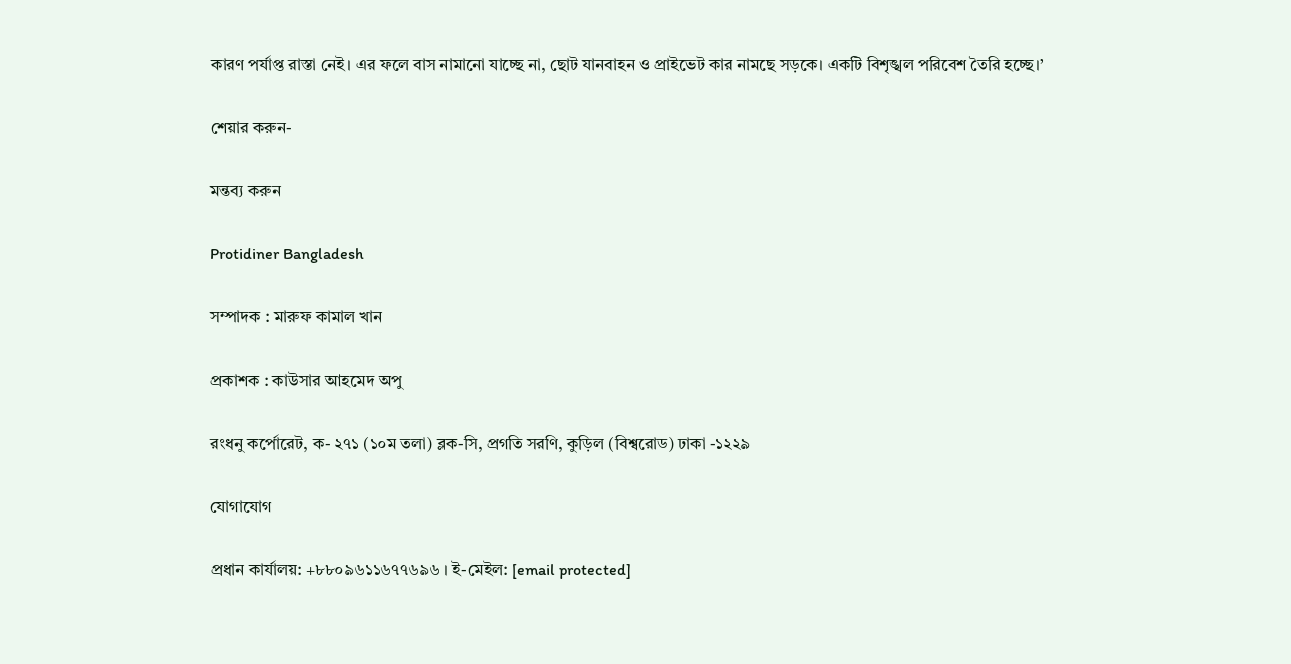কারণ পর্যাপ্ত রাস্তা নেই। এর ফলে বাস নামানো যাচ্ছে না, ছোট যানবাহন ও প্রাইভেট কার নামছে সড়কে। একটি বিশৃঙ্খল পরিবেশ তৈরি হচ্ছে।’

শেয়ার করুন-

মন্তব্য করুন

Protidiner Bangladesh

সম্পাদক : মারুফ কামাল খান

প্রকাশক : কাউসার আহমেদ অপু

রংধনু কর্পোরেট, ক- ২৭১ (১০ম তলা) ব্লক-সি, প্রগতি সরণি, কুড়িল (বিশ্বরোড) ঢাকা -১২২৯

যোগাযোগ

প্রধান কার্যালয়: +৮৮০৯৬১১৬৭৭৬৯৬ । ই-মেইল: [email protected]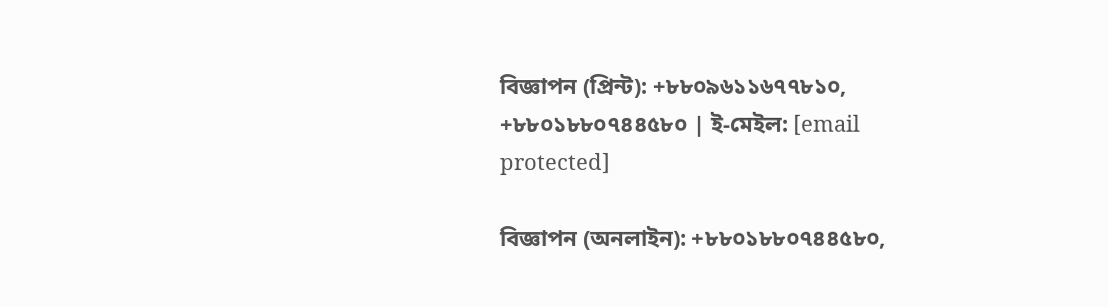বিজ্ঞাপন (প্রিন্ট): +৮৮০৯৬১১৬৭৭৮১০, +৮৮০১৮৮০৭৪৪৫৮০ | ই-মেইল: [email protected]

বিজ্ঞাপন (অনলাইন): +৮৮০১৮৮০৭৪৪৫৮০,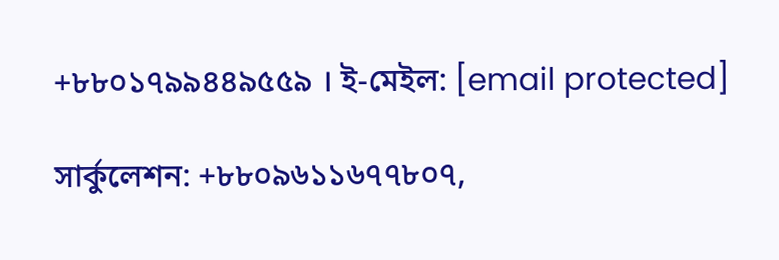+৮৮০১৭৯৯৪৪৯৫৫৯ । ই-মেইল: [email protected]

সার্কুলেশন: +৮৮০৯৬১১৬৭৭৮০৭,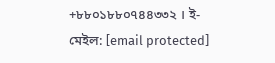+৮৮০১৮৮০৭৪৪৩৩২ । ই-মেইল: [email protected]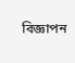বিজ্ঞাপন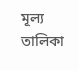মূল্য তালিকা